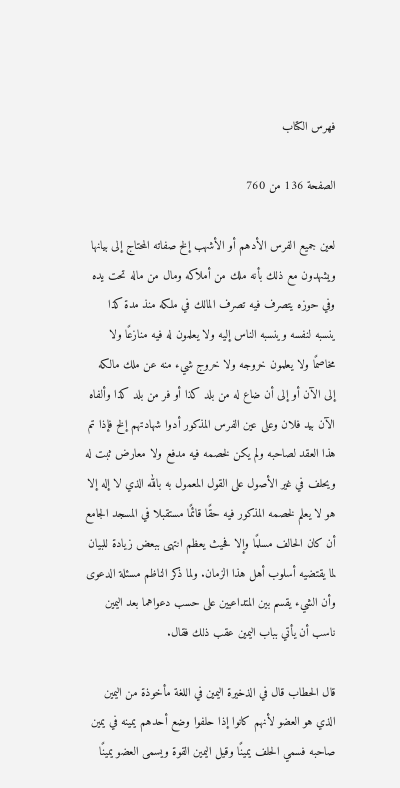فهرس الكتاب

الصفحة 136 من 760

لعين جميع الفرس الأدهم أو الأشهب إلخ صفاته المحتاج إلى بيانها ويشهدون مع ذلك بأنه ملك من أملاكه ومال من ماله تحت يده وفي حوزه يتصرف فيه تصرف المالك في ملكه منذ مدة كذا ينسبه لنفسه وينسبه الناس إليه ولا يعلمون له فيه منازعًا ولا مخاصمًا ولا يعلمون خروجه ولا خروج شيء منه عن ملك مالكه إلى الآن أو إلى أن ضاع له من بلد كذا أو فر من بلد كذا وألفاه الآن بيد فلان وعلى عين الفرس المذكور أدوا شهادتهم إلخ فإذا تم هذا العقد لصاحبه ولم يكن لخصمه فيه مدفع ولا معارض ثبت له ويحلف في غير الأصول على القول المعمول به بالله الذي لا إله إلا هو لا يعلم لخصمه المذكور فيه حقًا قائمًا مستقبلا في المسجد الجامع أن كان الحالف مسلمًا وإلا فحيث يعظم انتهى ببعض زيادة للبيان لما يقتضيه أسلوب أهل هذا الزمان. ولما ذكر الناظم مسئلة الدعوى وأن الشيء يقسم بين المتداعيين على حسب دعواهما بعد اليمين ناسب أن يأتي بباب اليمين عقب ذلك فقال.

قال الحطاب قال في الذخيرة اليمين في اللغة مأخوذة من اليمين الذي هو العضو لأنهم كانوا إذا حلفوا وضع أحدهم يمينه في يمين صاحبه فسمي الحلف يمينًا وقيل اليمين القوة ويسمى العضو يمينًا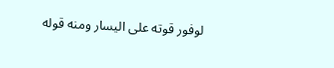لوفور قوته على اليسار ومنه قوله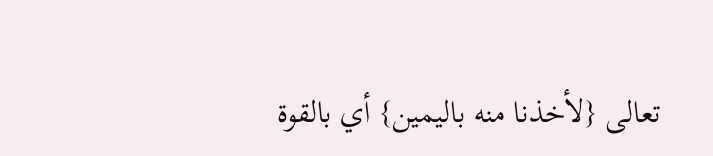تعالى {لأخذنا منه باليمين} أي بالقوة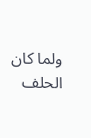ولما كان الحلف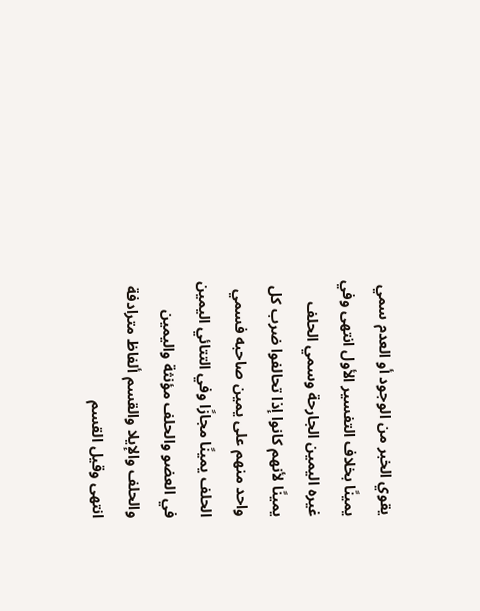يقوي الخبر من الوجود أو العدم سمي يمينًا بخلاف التفسير الأول انتهى وفي غيره اليمين الجارحة وسمي الحلف يمينًا لأنهم كانوا إذا تحالفوا ضرب كل واحد منهم على يمين صاحبه فسمي الحلف يمينًا مجازًا وفي التتائي اليمين في العضو والحلف مؤنثة واليمين والحلف والإيلا والقسم ألفاظ مترادفة انتهى وقيل القسم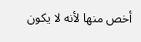أخص منها لأنه لا يكون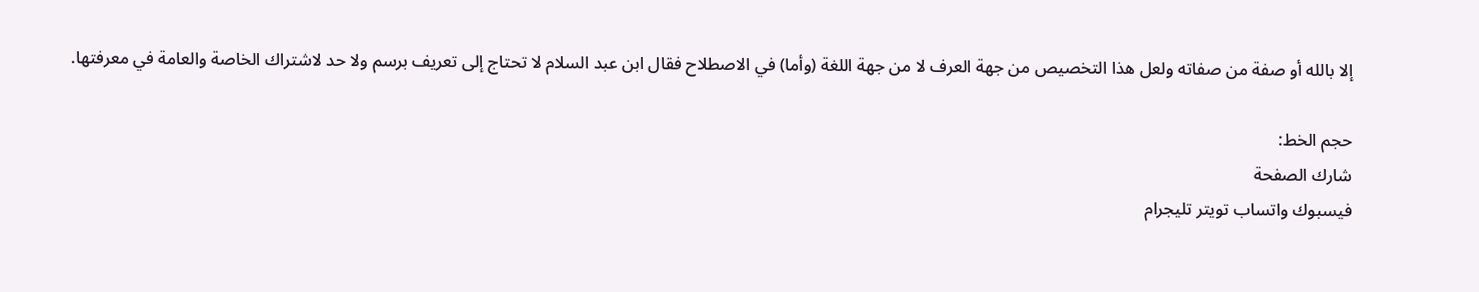إلا بالله أو صفة من صفاته ولعل هذا التخصيص من جهة العرف لا من جهة اللغة (وأما) في الاصطلاح فقال ابن عبد السلام لا تحتاج إلى تعريف برسم ولا حد لاشتراك الخاصة والعامة في معرفتها.

حجم الخط:
شارك الصفحة
فيسبوك واتساب تويتر تليجرام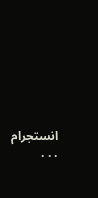انستجرام
. . .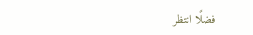فضلًا انتظر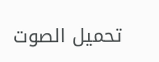تحميل الصوت